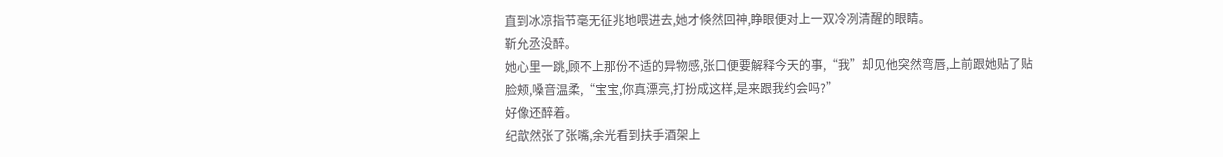直到冰凉指节毫无征兆地喂进去,她才倏然回神,睁眼便对上一双冷冽清醒的眼睛。
靳允丞没醉。
她心里一跳,顾不上那份不适的异物感,张口便要解释今天的事,“我”却见他突然弯唇,上前跟她贴了贴脸颊,嗓音温柔,“宝宝,你真漂亮,打扮成这样,是来跟我约会吗?”
好像还醉着。
纪歆然张了张嘴,余光看到扶手酒架上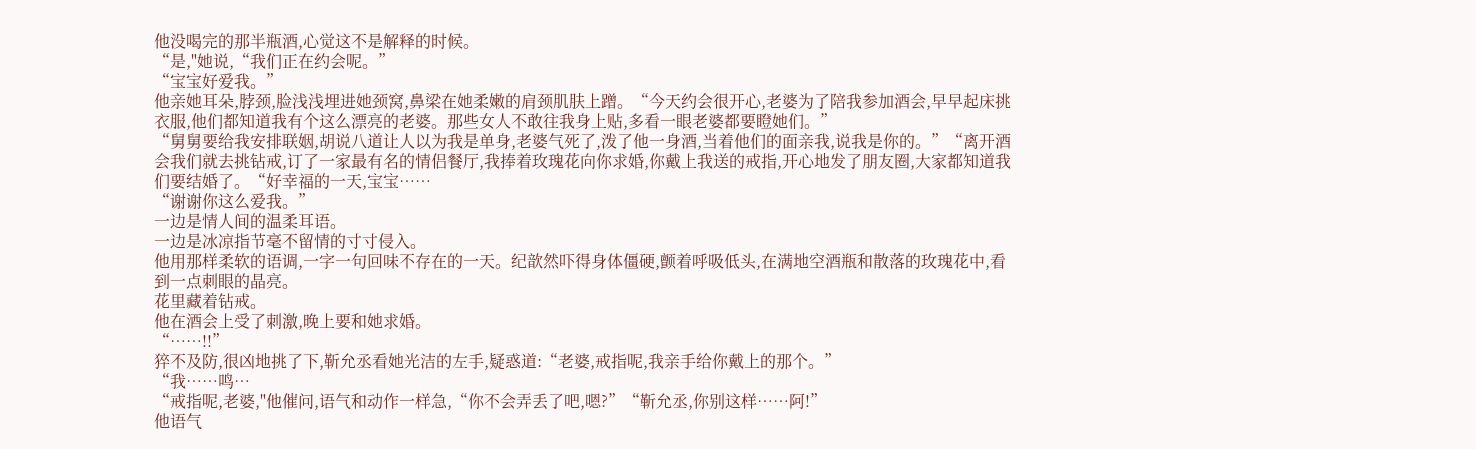他没喝完的那半瓶酒,心觉这不是解释的时候。
“是,"她说,“我们正在约会呢。”
“宝宝好爱我。”
他亲她耳朵,脖颈,脸浅浅埋进她颈窝,鼻梁在她柔嫩的肩颈肌肤上蹭。“今天约会很开心,老婆为了陪我参加酒会,早早起床挑衣服,他们都知道我有个这么漂亮的老婆。那些女人不敢往我身上贴,多看一眼老婆都要瞪她们。”
“舅舅要给我安排联姻,胡说八道让人以为我是单身,老婆气死了,泼了他一身酒,当着他们的面亲我,说我是你的。”“离开酒会我们就去挑钻戒,订了一家最有名的情侣餐厅,我捧着玫瑰花向你求婚,你戴上我送的戒指,开心地发了朋友圈,大家都知道我们要结婚了。“好幸福的一天,宝宝……
“谢谢你这么爱我。”
一边是情人间的温柔耳语。
一边是冰凉指节毫不留情的寸寸侵入。
他用那样柔软的语调,一字一句回味不存在的一天。纪歆然吓得身体僵硬,颤着呼吸低头,在满地空酒瓶和散落的玫瑰花中,看到一点刺眼的晶亮。
花里藏着钻戒。
他在酒会上受了刺激,晚上要和她求婚。
“……!!”
猝不及防,很凶地挑了下,靳允丞看她光洁的左手,疑惑道:“老婆,戒指呢,我亲手给你戴上的那个。”
“我……鸣…
“戒指呢,老婆,"他催问,语气和动作一样急,“你不会弄丢了吧,嗯?”“靳允丞,你别这样……阿!”
他语气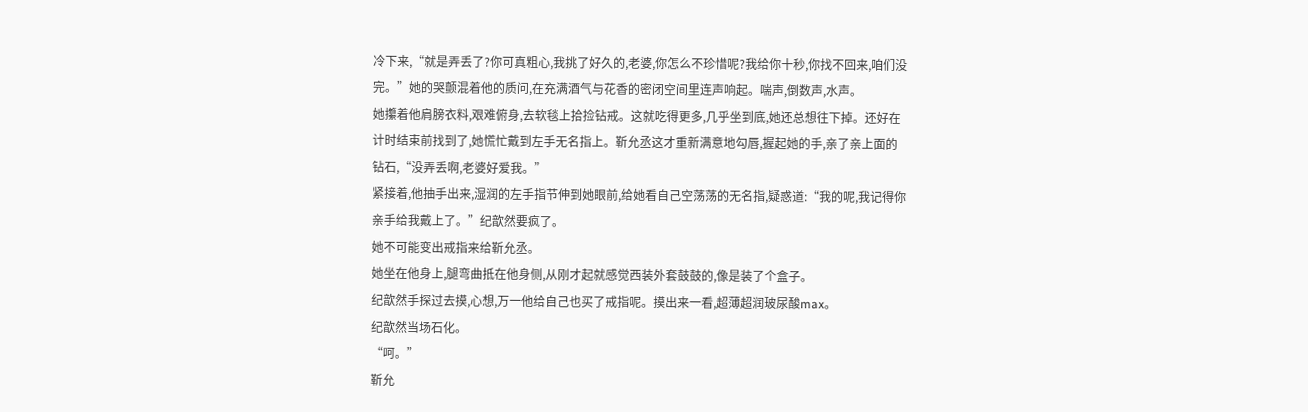冷下来,“就是弄丢了?你可真粗心,我挑了好久的,老婆,你怎么不珍惜呢?我给你十秒,你找不回来,咱们没完。”她的哭颤混着他的质问,在充满酒气与花香的密闭空间里连声响起。喘声,倒数声,水声。
她攥着他肩膀衣料,艰难俯身,去软毯上拾捡钻戒。这就吃得更多,几乎坐到底,她还总想往下掉。还好在计时结束前找到了,她慌忙戴到左手无名指上。靳允丞这才重新满意地勾唇,握起她的手,亲了亲上面的钻石,“没弄丢啊,老婆好爱我。”
紧接着,他抽手出来,湿润的左手指节伸到她眼前,给她看自己空荡荡的无名指,疑惑道:“我的呢,我记得你亲手给我戴上了。”纪歆然要疯了。
她不可能变出戒指来给靳允丞。
她坐在他身上,腿弯曲抵在他身侧,从刚才起就感觉西装外套鼓鼓的,像是装了个盒子。
纪歆然手探过去摸,心想,万一他给自己也买了戒指呢。摸出来一看,超薄超润玻尿酸max。
纪歆然当场石化。
“呵。”
靳允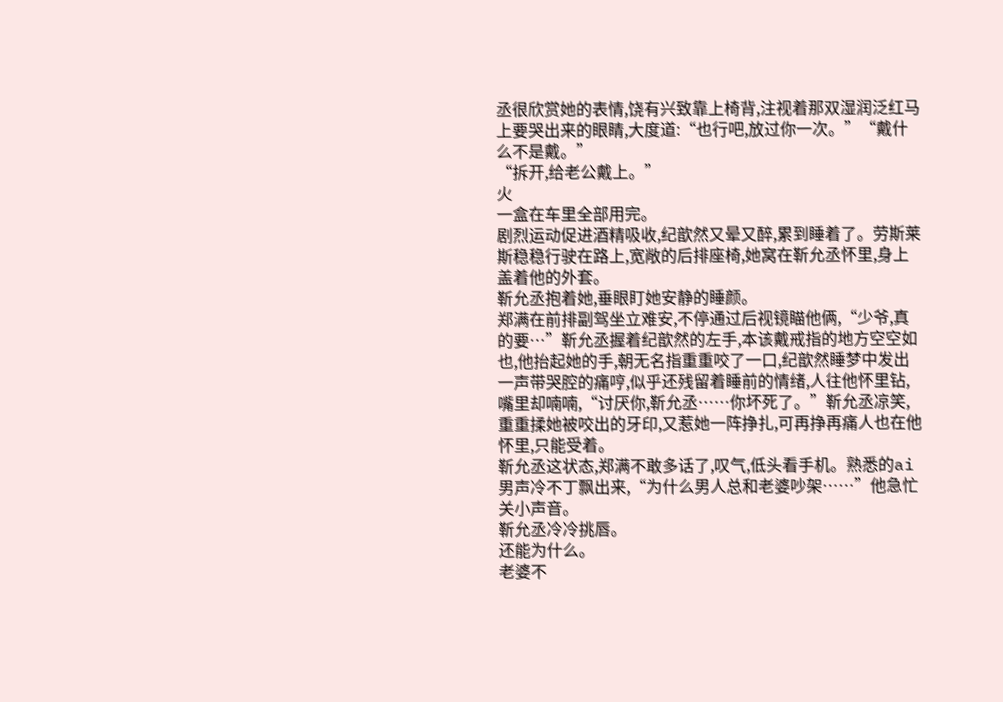丞很欣赏她的表情,饶有兴致靠上椅背,注视着那双湿润泛红马上要哭出来的眼睛,大度道:“也行吧,放过你一次。”“戴什么不是戴。”
“拆开,给老公戴上。”
火
一盒在车里全部用完。
剧烈运动促进酒精吸收,纪歆然又晕又醉,累到睡着了。劳斯莱斯稳稳行驶在路上,宽敞的后排座椅,她窝在靳允丞怀里,身上盖着他的外套。
靳允丞抱着她,垂眼盯她安静的睡颜。
郑满在前排副驾坐立难安,不停通过后视镜瞄他俩,“少爷,真的要…”靳允丞握着纪歆然的左手,本该戴戒指的地方空空如也,他抬起她的手,朝无名指重重咬了一口,纪歆然睡梦中发出一声带哭腔的痛哼,似乎还残留着睡前的情绪,人往他怀里钻,嘴里却喃喃,“讨厌你,靳允丞……你坏死了。”靳允丞凉笑,重重揉她被咬出的牙印,又惹她一阵挣扎,可再挣再痛人也在他怀里,只能受着。
靳允丞这状态,郑满不敢多话了,叹气,低头看手机。熟悉的ai男声冷不丁飘出来,“为什么男人总和老婆吵架……”他急忙关小声音。
靳允丞冷冷挑唇。
还能为什么。
老婆不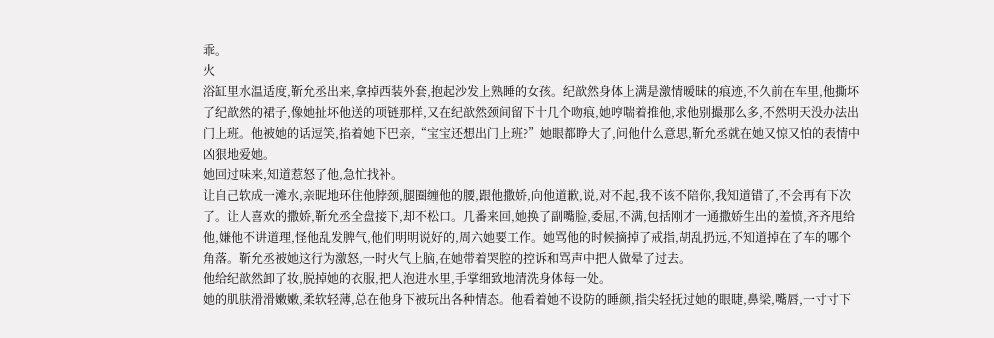乖。
火
浴缸里水温适度,靳允丞出来,拿掉西装外套,抱起沙发上熟睡的女孩。纪歆然身体上满是激情暧昧的痕迹,不久前在车里,他撕坏了纪歆然的裙子,像她扯坏他送的项链那样,又在纪歆然颈间留下十几个吻痕,她哼喘着推他,求他别撮那么多,不然明天没办法出门上班。他被她的话逗笑,掐着她下巴亲,“宝宝还想出门上班?”她眼都睁大了,问他什么意思,靳允丞就在她又惊又怕的表情中凶狠地爱她。
她回过味来,知道惹怒了他,急忙找补。
让自己软成一滩水,亲昵地环住他脖颈,腿圈缠他的腰,跟他撒娇,向他道歉,说,对不起,我不该不陪你,我知道错了,不会再有下次了。让人喜欢的撒娇,靳允丞全盘接下,却不松口。几番来回,她换了副嘴脸,委屈,不满,包括刚才一通撒娇生出的羞愤,齐齐甩给他,嫌他不讲道理,怪他乱发脾气,他们明明说好的,周六她要工作。她骂他的时候摘掉了戒指,胡乱扔远,不知道掉在了车的哪个角落。靳允丞被她这行为激怒,一时火气上脑,在她带着哭腔的控诉和骂声中把人做晕了过去。
他给纪歆然卸了妆,脱掉她的衣服,把人泡进水里,手掌细致地清洗身体每一处。
她的肌肤滑滑嫩嫩,柔软轻薄,总在他身下被玩出各种情态。他看着她不设防的睡颜,指尖轻抚过她的眼睫,鼻梁,嘴唇,一寸寸下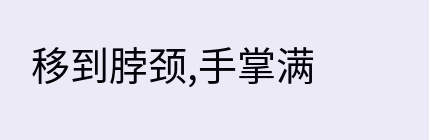移到脖颈,手掌满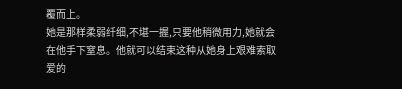覆而上。
她是那样柔弱纤细,不堪一握,只要他稍微用力,她就会在他手下窒息。他就可以结束这种从她身上艰难索取爱的